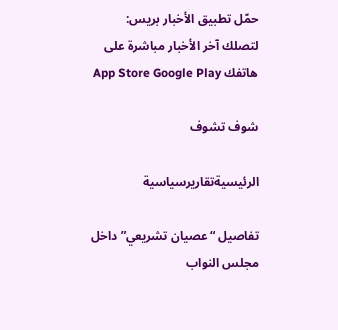حمّل تطبيق الأخبار بريس: لتصلك آخر الأخبار مباشرة على هاتفك App Store Google Play

شوف تشوف

الرئيسيةتقاريرسياسية

تفاصيل “عصيان تشريعي” داخل مجلس النواب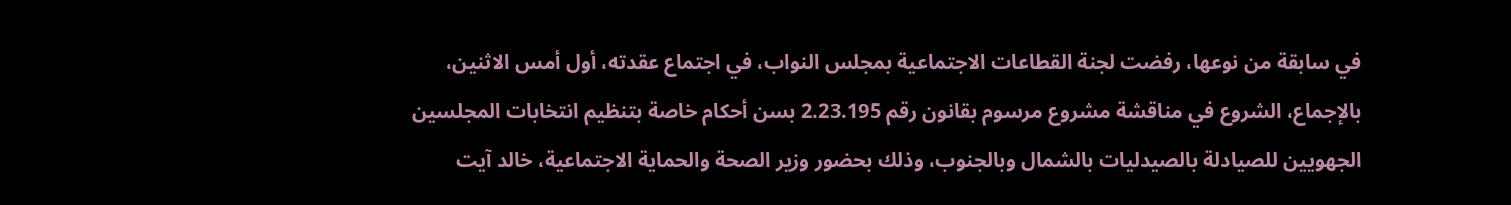في سابقة من نوعها، رفضت لجنة القطاعات الاجتماعية بمجلس النواب، في اجتماع عقدته، أول أمس الاثنين، بالإجماع، الشروع في مناقشة مشروع مرسوم بقانون رقم 2.23.195 بسن أحكام خاصة بتنظيم انتخابات المجلسين الجهويين للصيادلة بالصيدليات بالشمال وبالجنوب، وذلك بحضور وزير الصحة والحماية الاجتماعية، خالد آيت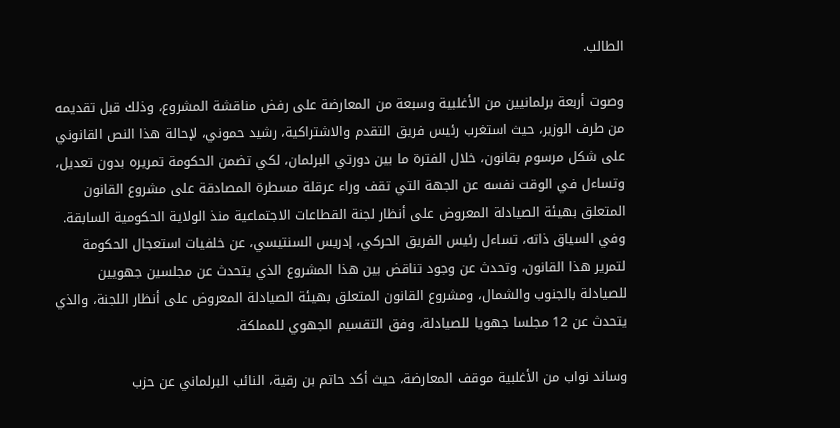الطالب.

وصوت أربعة برلمانيين من الأغلبية وسبعة من المعارضة على رفض مناقشة المشروع، وذلك قبل تقديمه من طرف الوزير، حيث استغرب رئيس فريق التقدم والاشتراكية، رشيد حموني، لإحالة هذا النص القانوني على شكل مرسوم بقانون، خلال الفترة ما بين دورتي البرلمان، لكي تضمن الحكومة تمريره بدون تعديل، وتساءل في الوقت نفسه عن الجهة التي تقف وراء عرقلة مسطرة المصادقة على مشروع القانون المتعلق بهيئة الصيادلة المعروض على أنظار لجنة القطاعات الاجتماعية منذ الولاية الحكومية السابقة. وفي السياق ذاته، تساءل رئيس الفريق الحركي، إدريس السنتيسي، عن خلفيات استعجال الحكومة لتمرير هذا القانون، وتحدث عن وجود تناقض بين هذا المشروع الذي يتحدث عن مجلسين جهويين للصيادلة بالجنوب والشمال، ومشروع القانون المتعلق بهيئة الصيادلة المعروض على أنظار اللجنة، والذي يتحدث عن 12 مجلسا جهويا للصيادلة، وفق التقسيم الجهوي للمملكة.

وساند نواب من الأغلبية موقف المعارضة، حيث أكد حاتم بن رقية، النائب البرلماني عن حزب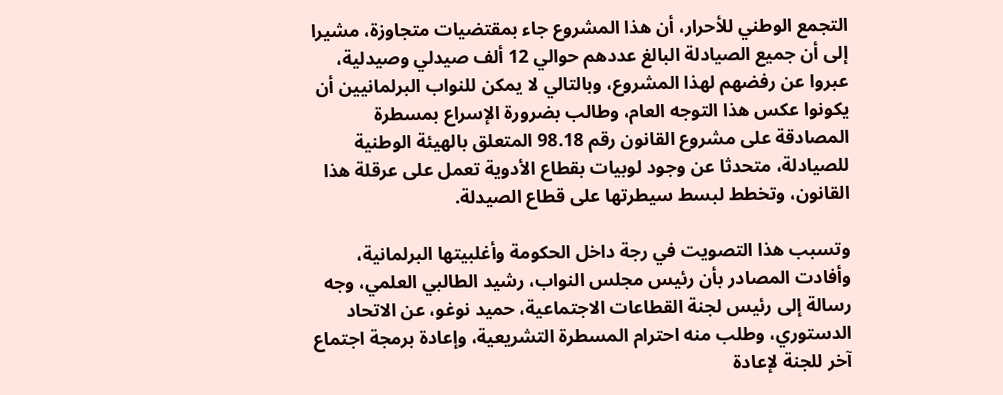التجمع الوطني للأحرار، أن هذا المشروع جاء بمقتضيات متجاوزة، مشيرا إلى أن جميع الصيادلة البالغ عددهم حوالي 12 ألف صيدلي وصيدلية، عبروا عن رفضهم لهذا المشروع، وبالتالي لا يمكن للنواب البرلمانيين أن يكونوا عكس هذا التوجه العام، وطالب بضرورة الإسراع بمسطرة المصادقة على مشروع القانون رقم 98.18 المتعلق بالهيئة الوطنية للصيادلة، متحدثا عن وجود لوبيات بقطاع الأدوية تعمل على عرقلة هذا القانون، وتخطط لبسط سيطرتها على قطاع الصيدلة.

وتسبب هذا التصويت في رجة داخل الحكومة وأغلبيتها البرلمانية، وأفادت المصادر بأن رئيس مجلس النواب، رشيد الطالبي العلمي، وجه رسالة إلى رئيس لجنة القطاعات الاجتماعية، حميد نوغو، عن الاتحاد الدستوري، وطلب منه احترام المسطرة التشريعية، وإعادة برمجة اجتماع آخر للجنة لإعادة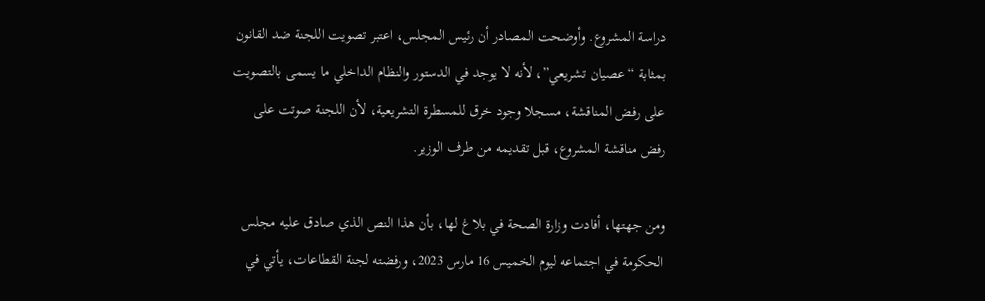دراسة المشروع. وأوضحت المصادر أن رئيس المجلس، اعتبر تصويت اللجنة ضد القانون بمثابة “عصيان تشريعي”، لأنه لا يوجد في الدستور والنظام الداخلي ما يسمى بالتصويت على رفض المناقشة، مسجلا وجود خرق للمسطرة التشريعية، لأن اللجنة صوتت على رفض مناقشة المشروع، قبل تقديمه من طرف الوزير.

ومن جهتها، أفادت وزارة الصحة في بلاغ لها، بأن هذا النص الذي صادق عليه مجلس الحكومة في اجتماعه ليوم الخميس 16 مارس 2023، ورفضته لجنة القطاعات، يأتي في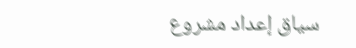سياق إعداد مشروع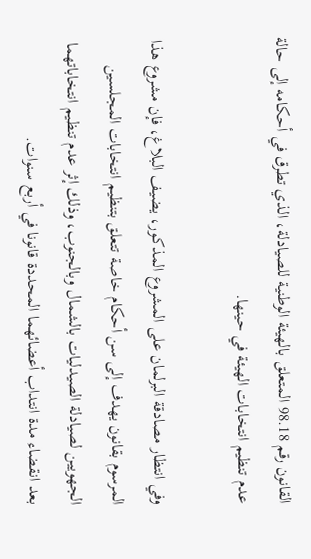القانون رقم 98.18 المتعلق بالهيئة الوطنية للصيادلة، الذي تطرق في أحكامه إلى حالة عدم تنظيم انتخابات الهيئة في حينها.

وفي انتظار مصادقة البرلمان على المشروع المذكور، يضيف البلاغ، فإن مشروع هذا المرسوم بقانون يهدف إلى سن أحكام خاصة تتعلق بتنظيم انتخابات المجلسين الجهويين لصيادلة الصيدليات بالشمال وبالجنوب، وذلك إثر عدم تنظيم انتخاباتهما بعد انقضاء مدة انتداب أعضائهما المحددة قانونا في أربع سنوات.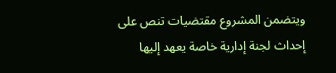ويتضمن المشروع مقتضيات تنص على إحداث لجنة إدارية خاصة يعهد إليها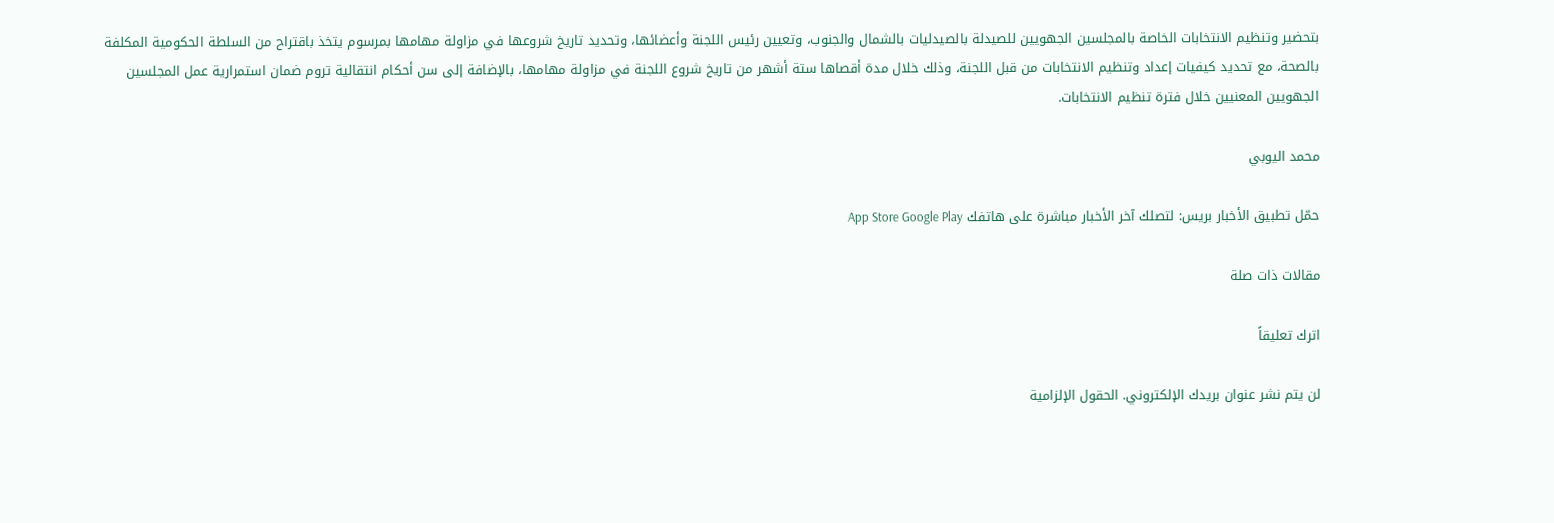بتحضير وتنظيم الانتخابات الخاصة بالمجلسين الجهويين للصيدلة بالصيدليات بالشمال والجنوب، وتعيين رئيس اللجنة وأعضائها، وتحديد تاريخ شروعها في مزاولة مهامها بمرسوم يتخذ باقتراح من السلطة الحكومية المكلفة بالصحة، مع تحديد كيفيات إعداد وتنظيم الانتخابات من قبل اللجنة، وذلك خلال مدة أقصاها ستة أشهر من تاريخ شروع اللجنة في مزاولة مهامها، بالإضافة إلى سن أحكام انتقالية تروم ضمان استمرارية عمل المجلسين الجهويين المعنيين خلال فترة تنظيم الانتخابات.

محمد اليوبي

حمّل تطبيق الأخبار بريس: لتصلك آخر الأخبار مباشرة على هاتفك App Store Google Play

مقالات ذات صلة

اترك تعليقاً

لن يتم نشر عنوان بريدك الإلكتروني. الحقول الإلزامية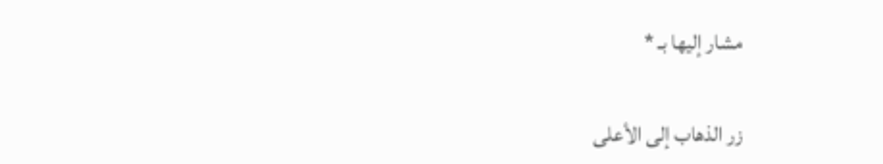مشار إليها بـ *


زر الذهاب إلى الأعلى